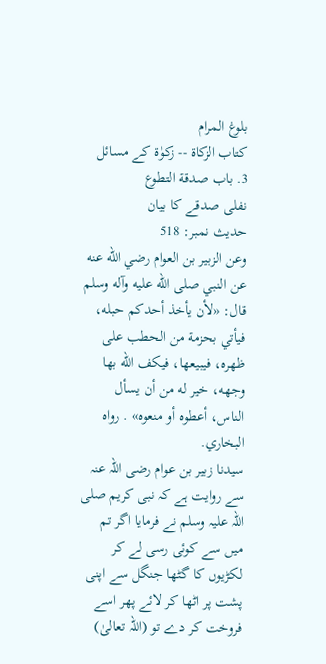بلوغ المرام
كتاب الزكاة -- زکوٰۃ کے مسائل
3. باب صدقة التطوع
نفلی صدقے کا بیان
حدیث نمبر: 518
وعن الزبير بن العوام رضي الله عنه عن النبي صلى الله عليه وآله وسلم قال: «لأن يأخذ أحدكم حبله، فيأتي بحزمة من الحطب على ظهره، فيبيعها، فيكف الله بها وجهه، خير له من أن يسأل الناس، أعطوه أو منعوه» . رواه البخاري.
سیدنا زبیر بن عوام رضی اللہ عنہ سے روایت ہے کہ نبی کریم صلی اللہ علیہ وسلم نے فرمایا اگر تم میں سے کوئی رسی لے کر لکڑیوں کا گٹھا جنگل سے اپنی پشت پر اٹھا کر لائے پھر اسے فروخت کر دے تو (اللہ تعالیٰ)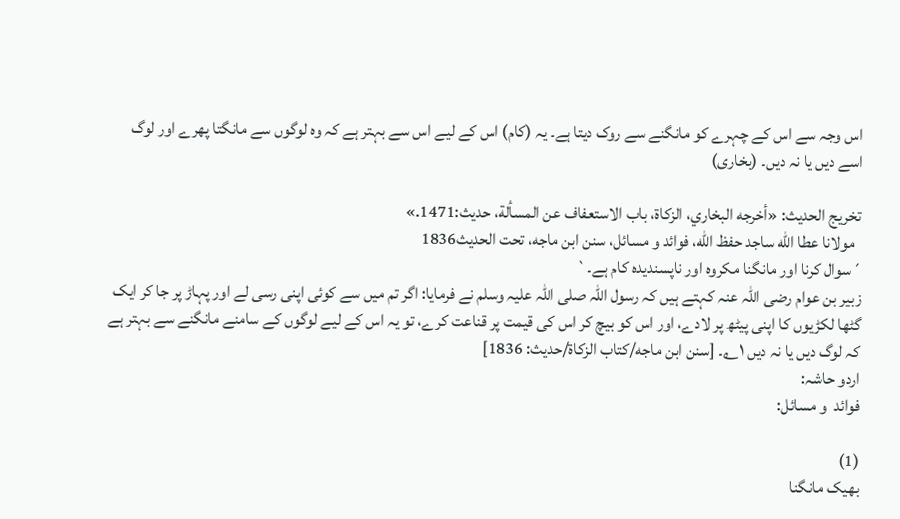اس وجہ سے اس کے چہرے کو مانگنے سے روک دیتا ہے۔ یہ (کام) اس کے لیے اس سے بہتر ہے کہ وہ لوگوں سے مانگتا پھرے اور لوگ اسے دیں یا نہ دیں۔ (بخاری)

تخریج الحدیث: «أخرجه البخاري، الزكاة، باب الاستعفاف عن المسألة، حديث:1471.»
  مولانا عطا الله ساجد حفظ الله، فوائد و مسائل، سنن ابن ماجه، تحت الحديث1836
´سوال کرنا اور مانگنا مکروہ اور ناپسندیدہ کام ہے۔`
زبیر بن عوام رضی اللہ عنہ کہتے ہیں کہ رسول اللہ صلی اللہ علیہ وسلم نے فرمایا: اگر تم میں سے کوئی اپنی رسی لے اور پہاڑ پر جا کر ایک گٹھا لکڑیوں کا اپنی پیٹھ پر لادے، اور اس کو بیچ کر اس کی قیمت پر قناعت کرے، تو یہ اس کے لیے لوگوں کے سامنے مانگنے سے بہتر ہے کہ لوگ دیں یا نہ دیں ۱؎۔ [سنن ابن ماجه/كتاب الزكاة/حدیث: 1836]
اردو حاشہ:
فوائد  و مسائل:

(1)
بھیک مانگنا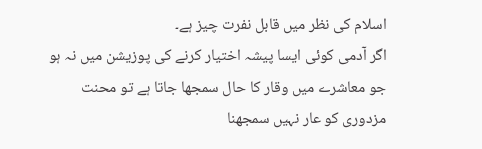اسلام کی نظر میں قابل نفرت چیز ہے۔
اگر آدمی کوئی ایسا پیشہ اختیار کرنے کی پوزیشن میں نہ ہو جو معاشرے میں وقار کا حال سمجھا جاتا ہے تو محنت مزدوری کو عار نہیں سمجھنا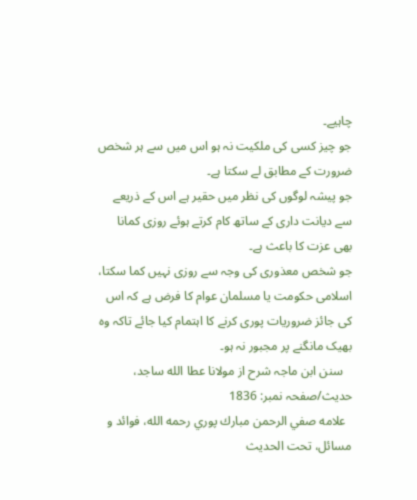چاہیے۔
جو چیز کسی کی ملکیت نہ ہو اس میں سے ہر شخص ضرورت کے مطابق لے سکتا ہے۔
جو پیشہ لوگوں کی نظر میں حقیر ہے اس کے ذریعے سے دیانت داری کے ساتھ کام کرتے ہوئے روزی کمانا بھی عزت کا باعث ہے۔
جو شخص معذوری کی وجہ سے روزی نہیں کما سکتا، اسلامی حکومت یا مسلمان عوام کا فرض ہے کہ اس کی جائز ضروریات پوری کرنے کا اہتمام کیا جائے تاکہ وہ بھیک مانگنے پر مجبور نہ ہو۔
   سنن ابن ماجہ شرح از مولانا عطا الله ساجد، حدیث/صفحہ نمبر: 1836
  علامه صفي الرحمن مبارك پوري رحمه الله، فوائد و مسائل، تحت الحديث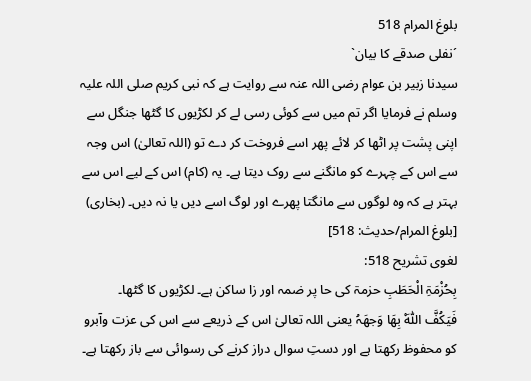بلوغ المرام 518
´نفلی صدقے کا بیان`
سیدنا زبیر بن عوام رضی اللہ عنہ سے روایت ہے کہ نبی کریم صلی اللہ علیہ وسلم نے فرمایا اگر تم میں سے کوئی رسی لے کر لکڑیوں کا گٹھا جنگل سے اپنی پشت پر اٹھا کر لائے پھر اسے فروخت کر دے تو (اللہ تعالیٰ) اس وجہ سے اس کے چہرے کو مانگنے سے روک دیتا ہے۔ یہ (کام) اس کے لیے اس سے بہتر ہے کہ وہ لوگوں سے مانگتا پھرے اور لوگ اسے دیں یا نہ دیں۔ (بخاری) [بلوغ المرام/حدیث: 518]
لغوی تشریح 518:
بِحُزْمَۃِ الْحَطَبِ حزمۃ کی حا پر ضمہ اور زا ساکن ہے۔ لکڑیوں کا گٹھا۔
فَیَکُفَّ الْلّٰہَ بِھَا وَجھَہُ یعنی اللہ تعالیٰ اس کے ذریعے سے اس کی عزت وآبرو کو محفوظ رکھتا ہے اور دستِ سوال دراز کرنے کی رسوائی سے باز رکھتا ہے۔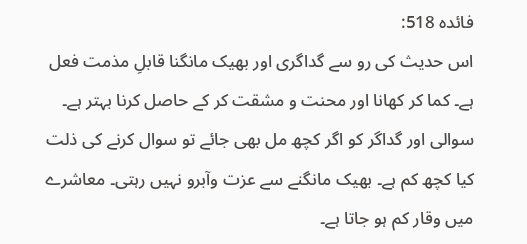فائدہ 518:
اس حدیث کی رو سے گداگری اور بھیک مانگنا قابلِ مذمت فعل ہے۔ کما کر کھانا اور محنت و مشقت کر کے حاصل کرنا بہتر ہے۔ سوالی اور گداگر کو اگر کچھ مل بھی جائے تو سوال کرنے کی ذلت کیا کچھ کم ہے۔ بھیک مانگنے سے عزت وآبرو نہیں رہتی۔ معاشرے میں وقار کم ہو جاتا ہے۔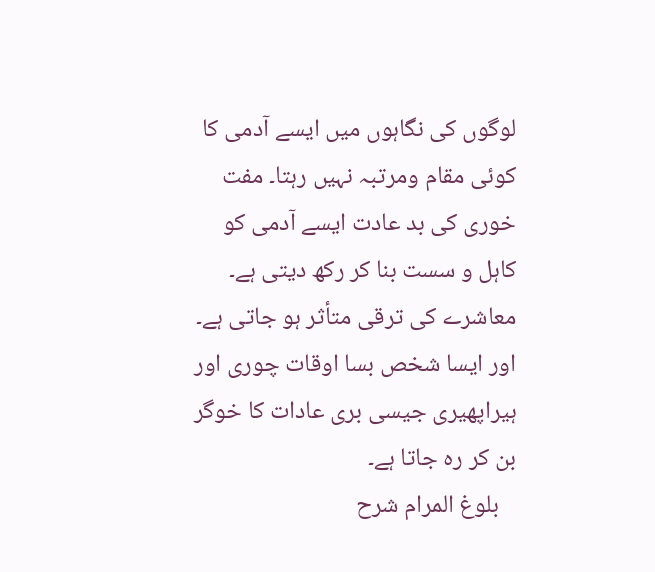لوگوں کی نگاہوں میں ایسے آدمی کا کوئی مقام ومرتبہ نہیں رہتا۔ مفت خوری کی بد عادت ایسے آدمی کو کاہل و سست بنا کر رکھ دیتی ہے۔ معاشرے کی ترقی متأثر ہو جاتی ہے۔ اور ایسا شخص بسا اوقات چوری اور ہیراپھیری جیسی بری عادات کا خوگر بن کر رہ جاتا ہے۔
   بلوغ المرام شرح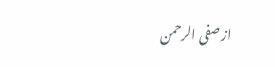از صفی الرحمن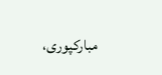مبارکپوری،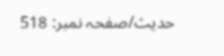حدیث/صفحہ نمبر: 518